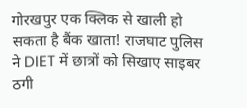गोरखपुर एक क्लिक से खाली हो सकता है बैंक खाता! राजघाट पुलिस ने DIET में छात्रों को सिखाए साइबर ठगी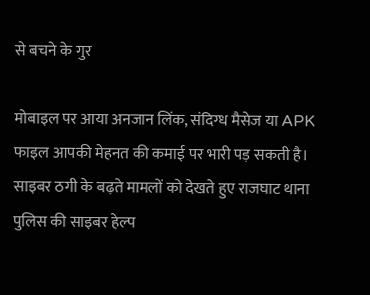से बचने के गुर

मोबाइल पर आया अनजान लिंक, संदिग्ध मैसेज या APK फाइल आपकी मेहनत की कमाई पर भारी पड़ सकती है। साइबर ठगी के बढ़ते मामलों को देखते हुए राजघाट थाना पुलिस की साइबर हेल्प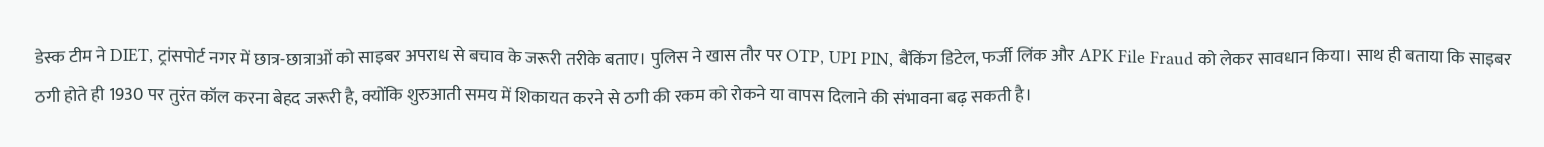डेस्क टीम ने DIET, ट्रांसपोर्ट नगर में छात्र-छात्राओं को साइबर अपराध से बचाव के जरूरी तरीके बताए। पुलिस ने खास तौर पर OTP, UPI PIN, बैंकिंग डिटेल, फर्जी लिंक और APK File Fraud को लेकर सावधान किया। साथ ही बताया कि साइबर ठगी होते ही 1930 पर तुरंत कॉल करना बेहद जरूरी है, क्योंकि शुरुआती समय में शिकायत करने से ठगी की रकम को रोकने या वापस दिलाने की संभावना बढ़ सकती है।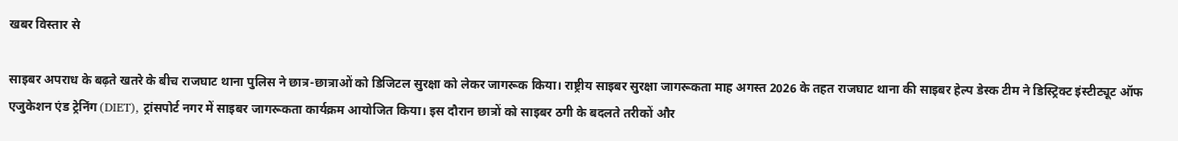खबर विस्तार से

साइबर अपराध के बढ़ते खतरे के बीच राजघाट थाना पुलिस ने छात्र-छात्राओं को डिजिटल सुरक्षा को लेकर जागरूक किया। राष्ट्रीय साइबर सुरक्षा जागरूकता माह अगस्त 2026 के तहत राजघाट थाना की साइबर हेल्प डेस्क टीम ने डिस्ट्रिक्ट इंस्टीट्यूट ऑफ एजुकेशन एंड ट्रेनिंग (DIET), ट्रांसपोर्ट नगर में साइबर जागरूकता कार्यक्रम आयोजित किया। इस दौरान छात्रों को साइबर ठगी के बदलते तरीकों और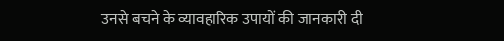उनसे बचने के व्यावहारिक उपायों की जानकारी दी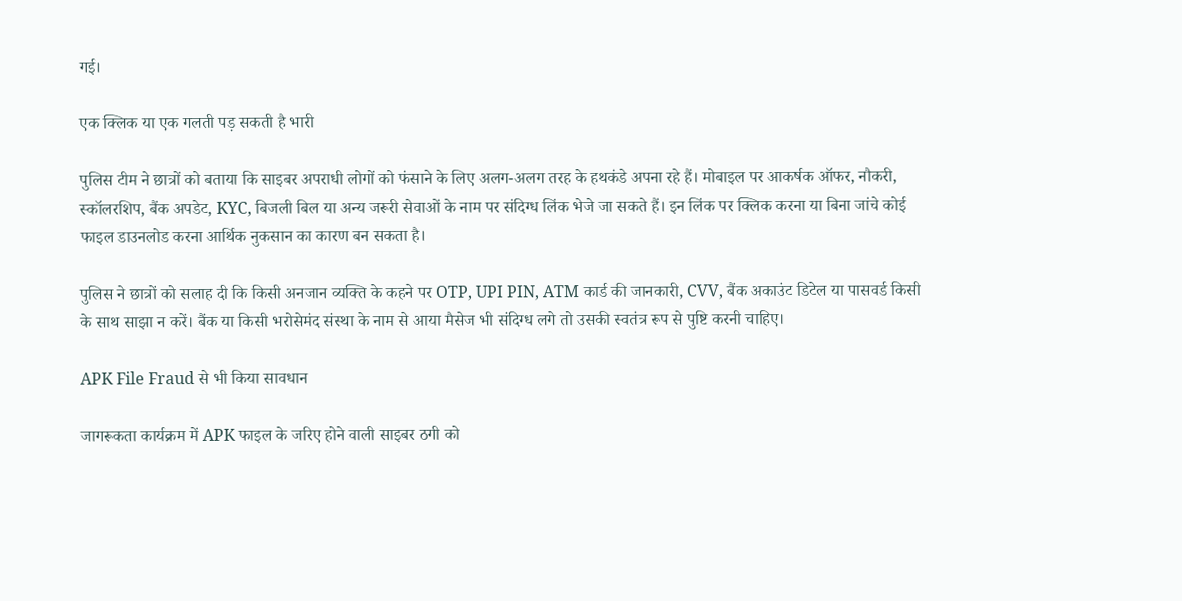गई।

एक क्लिक या एक गलती पड़ सकती है भारी

पुलिस टीम ने छात्रों को बताया कि साइबर अपराधी लोगों को फंसाने के लिए अलग-अलग तरह के हथकंडे अपना रहे हैं। मोबाइल पर आकर्षक ऑफर, नौकरी, स्कॉलरशिप, बैंक अपडेट, KYC, बिजली बिल या अन्य जरूरी सेवाओं के नाम पर संदिग्ध लिंक भेजे जा सकते हैं। इन लिंक पर क्लिक करना या बिना जांचे कोई फाइल डाउनलोड करना आर्थिक नुकसान का कारण बन सकता है।

पुलिस ने छात्रों को सलाह दी कि किसी अनजान व्यक्ति के कहने पर OTP, UPI PIN, ATM कार्ड की जानकारी, CVV, बैंक अकाउंट डिटेल या पासवर्ड किसी के साथ साझा न करें। बैंक या किसी भरोसेमंद संस्था के नाम से आया मैसेज भी संदिग्ध लगे तो उसकी स्वतंत्र रूप से पुष्टि करनी चाहिए।

APK File Fraud से भी किया सावधान

जागरूकता कार्यक्रम में APK फाइल के जरिए होने वाली साइबर ठगी को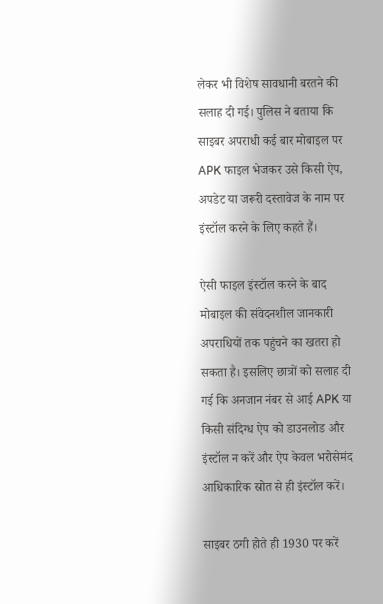लेकर भी विशेष सावधानी बरतने की सलाह दी गई। पुलिस ने बताया कि साइबर अपराधी कई बार मोबाइल पर APK फाइल भेजकर उसे किसी ऐप, अपडेट या जरूरी दस्तावेज के नाम पर इंस्टॉल करने के लिए कहते हैं।

ऐसी फाइल इंस्टॉल करने के बाद मोबाइल की संवेदनशील जानकारी अपराधियों तक पहुंचने का खतरा हो सकता है। इसलिए छात्रों को सलाह दी गई कि अनजान नंबर से आई APK या किसी संदिग्ध ऐप को डाउनलोड और इंस्टॉल न करें और ऐप केवल भरोसेमंद आधिकारिक स्रोत से ही इंस्टॉल करें।

साइबर ठगी होते ही 1930 पर करें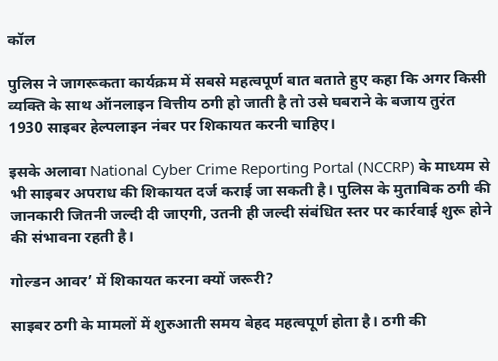कॉल

पुलिस ने जागरूकता कार्यक्रम में सबसे महत्वपूर्ण बात बताते हुए कहा कि अगर किसी व्यक्ति के साथ ऑनलाइन वित्तीय ठगी हो जाती है तो उसे घबराने के बजाय तुरंत 1930 साइबर हेल्पलाइन नंबर पर शिकायत करनी चाहिए।

इसके अलावा National Cyber Crime Reporting Portal (NCCRP) के माध्यम से भी साइबर अपराध की शिकायत दर्ज कराई जा सकती है। पुलिस के मुताबिक ठगी की जानकारी जितनी जल्दी दी जाएगी, उतनी ही जल्दी संबंधित स्तर पर कार्रवाई शुरू होने की संभावना रहती है।

गोल्डन आवर’ में शिकायत करना क्यों जरूरी?

साइबर ठगी के मामलों में शुरुआती समय बेहद महत्वपूर्ण होता है। ठगी की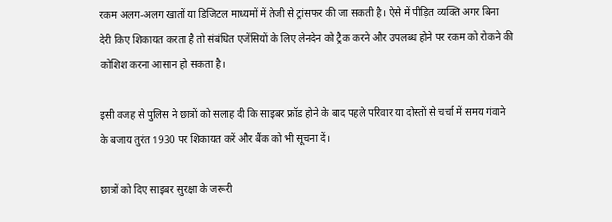रकम अलग-अलग खातों या डिजिटल माध्यमों में तेजी से ट्रांसफर की जा सकती है। ऐसे में पीड़ित व्यक्ति अगर बिना देरी किए शिकायत करता है तो संबंधित एजेंसियों के लिए लेनदेन को ट्रैक करने और उपलब्ध होने पर रकम को रोकने की कोशिश करना आसान हो सकता है।

इसी वजह से पुलिस ने छात्रों को सलाह दी कि साइबर फ्रॉड होने के बाद पहले परिवार या दोस्तों से चर्चा में समय गंवाने के बजाय तुरंत 1930 पर शिकायत करें और बैंक को भी सूचना दें।

छात्रों को दिए साइबर सुरक्षा के जरूरी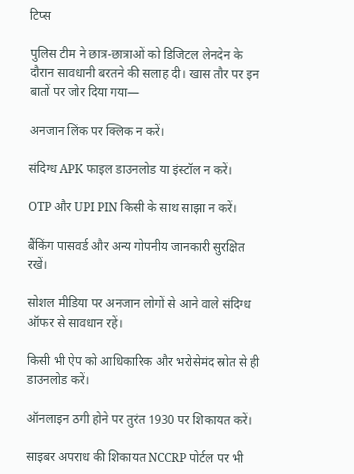टिप्स

पुलिस टीम ने छात्र-छात्राओं को डिजिटल लेनदेन के दौरान सावधानी बरतने की सलाह दी। खास तौर पर इन बातों पर जोर दिया गया—

अनजान लिंक पर क्लिक न करें।

संदिग्ध APK फाइल डाउनलोड या इंस्टॉल न करें।

OTP और UPI PIN किसी के साथ साझा न करें।

बैंकिंग पासवर्ड और अन्य गोपनीय जानकारी सुरक्षित रखें।

सोशल मीडिया पर अनजान लोगों से आने वाले संदिग्ध ऑफर से सावधान रहें।

किसी भी ऐप को आधिकारिक और भरोसेमंद स्रोत से ही डाउनलोड करें।

ऑनलाइन ठगी होने पर तुरंत 1930 पर शिकायत करें।

साइबर अपराध की शिकायत NCCRP पोर्टल पर भी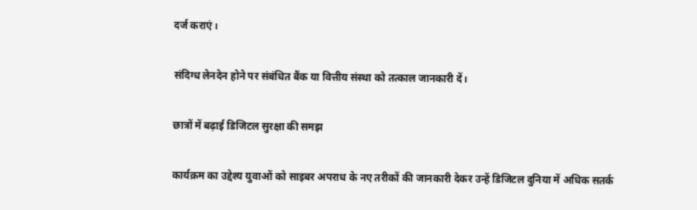दर्ज कराएं।

संदिग्ध लेनदेन होने पर संबंधित बैंक या वित्तीय संस्था को तत्काल जानकारी दें।

छात्रों में बढ़ाई डिजिटल सुरक्षा की समझ

कार्यक्रम का उद्देश्य युवाओं को साइबर अपराध के नए तरीकों की जानकारी देकर उन्हें डिजिटल दुनिया में अधिक सतर्क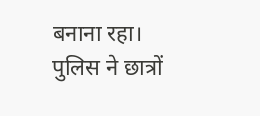बनाना रहा। पुलिस ने छात्रों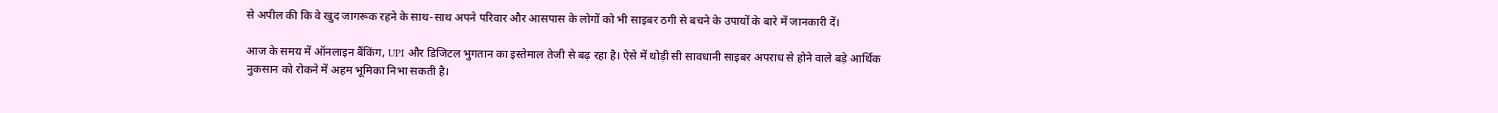से अपील की कि वे खुद जागरूक रहने के साथ-साथ अपने परिवार और आसपास के लोगों को भी साइबर ठगी से बचने के उपायों के बारे में जानकारी दें।

आज के समय में ऑनलाइन बैंकिंग, UPI और डिजिटल भुगतान का इस्तेमाल तेजी से बढ़ रहा है। ऐसे में थोड़ी सी सावधानी साइबर अपराध से होने वाले बड़े आर्थिक नुकसान को रोकने में अहम भूमिका निभा सकती है।